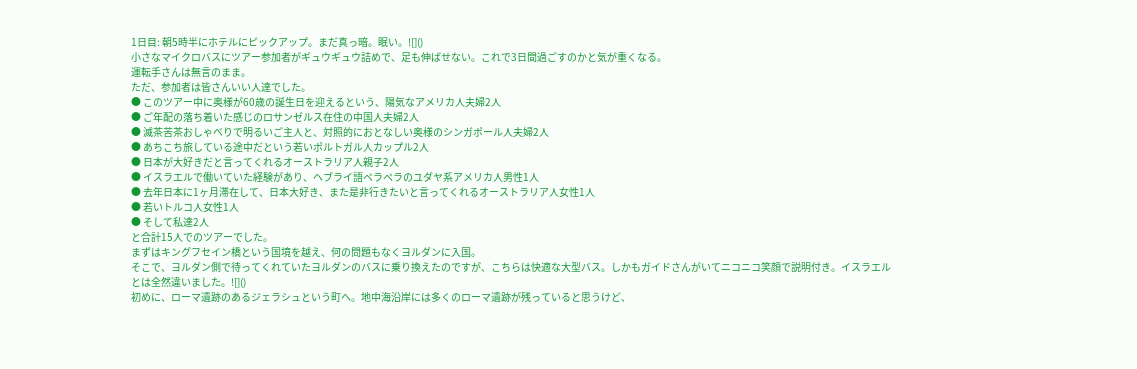1日目: 朝5時半にホテルにピックアップ。まだ真っ暗。眠い。![]()
小さなマイクロバスにツアー参加者がギュウギュウ詰めで、足も伸ばせない。これで3日間過ごすのかと気が重くなる。
運転手さんは無言のまま。
ただ、参加者は皆さんいい人達でした。
● このツアー中に奥様が60歳の誕生日を迎えるという、陽気なアメリカ人夫婦2人
● ご年配の落ち着いた感じのロサンゼルス在住の中国人夫婦2人
● 滅茶苦茶おしゃべりで明るいご主人と、対照的におとなしい奥様のシンガポール人夫婦2人
● あちこち旅している途中だという若いポルトガル人カップル2人
● 日本が大好きだと言ってくれるオーストラリア人親子2人
● イスラエルで働いていた経験があり、ヘブライ語ペラペラのユダヤ系アメリカ人男性1人
● 去年日本に1ヶ月滞在して、日本大好き、また是非行きたいと言ってくれるオーストラリア人女性1人
● 若いトルコ人女性1人
● そして私達2人
と合計15人でのツアーでした。
まずはキングフセイン橋という国境を越え、何の問題もなくヨルダンに入国。
そこで、ヨルダン側で待ってくれていたヨルダンのバスに乗り換えたのですが、こちらは快適な大型バス。しかもガイドさんがいてニコニコ笑顔で説明付き。イスラエルとは全然違いました。![]()
初めに、ローマ遺跡のあるジェラシュという町へ。地中海沿岸には多くのローマ遺跡が残っていると思うけど、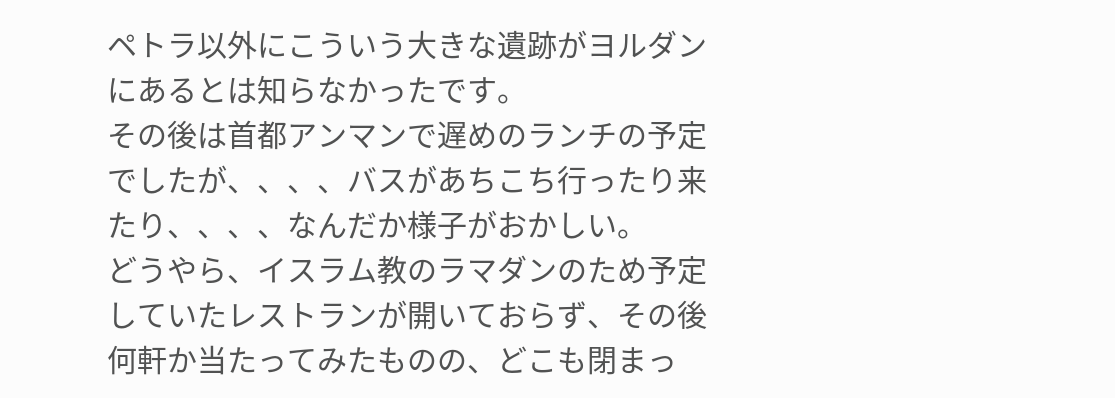ペトラ以外にこういう大きな遺跡がヨルダンにあるとは知らなかったです。
その後は首都アンマンで遅めのランチの予定でしたが、、、、バスがあちこち行ったり来たり、、、、なんだか様子がおかしい。
どうやら、イスラム教のラマダンのため予定していたレストランが開いておらず、その後何軒か当たってみたものの、どこも閉まっ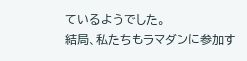ているようでした。
結局、私たちもラマダンに参加す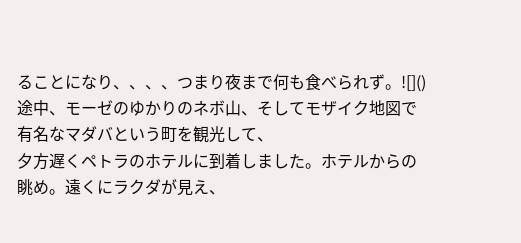ることになり、、、、つまり夜まで何も食べられず。![]()
途中、モーゼのゆかりのネボ山、そしてモザイク地図で有名なマダバという町を観光して、
夕方遅くペトラのホテルに到着しました。ホテルからの眺め。遠くにラクダが見え、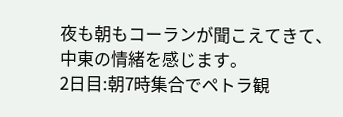夜も朝もコーランが聞こえてきて、中東の情緒を感じます。
2日目:朝7時集合でペトラ観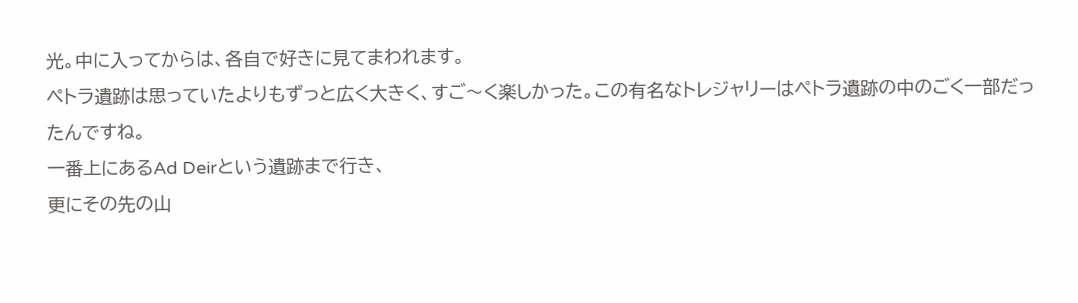光。中に入ってからは、各自で好きに見てまわれます。
ペトラ遺跡は思っていたよりもずっと広く大きく、すご〜く楽しかった。この有名なトレジャリーはペトラ遺跡の中のごく一部だったんですね。
一番上にあるAd Deirという遺跡まで行き、
更にその先の山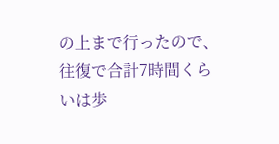の上まで行ったので、往復で合計7時間くらいは歩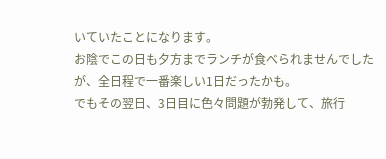いていたことになります。
お陰でこの日も夕方までランチが食べられませんでしたが、全日程で一番楽しい1日だったかも。
でもその翌日、3日目に色々問題が勃発して、旅行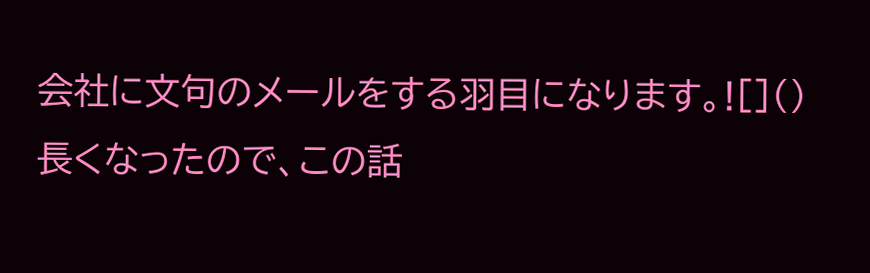会社に文句のメールをする羽目になります。![]()
長くなったので、この話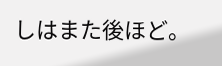しはまた後ほど。